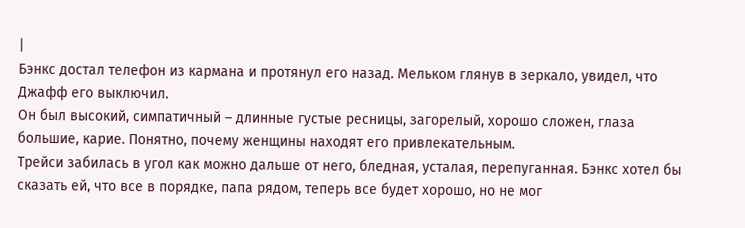|
Бэнкс достал телефон из кармана и протянул его назад. Мельком глянув в зеркало, увидел, что Джафф его выключил.
Он был высокий, симпатичный – длинные густые ресницы, загорелый, хорошо сложен, глаза большие, карие. Понятно, почему женщины находят его привлекательным.
Трейси забилась в угол как можно дальше от него, бледная, усталая, перепуганная. Бэнкс хотел бы сказать ей, что все в порядке, папа рядом, теперь все будет хорошо, но не мог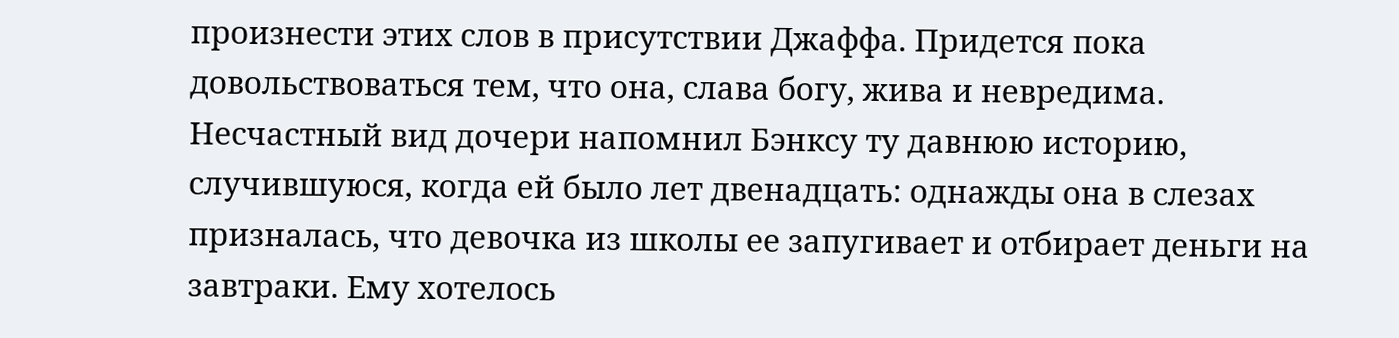произнести этих слов в присутствии Джаффа. Придется пока довольствоваться тем, что она, слава богу, жива и невредима.
Несчастный вид дочери напомнил Бэнксу ту давнюю историю, случившуюся, когда ей было лет двенадцать: однажды она в слезах призналась, что девочка из школы ее запугивает и отбирает деньги на завтраки. Ему хотелось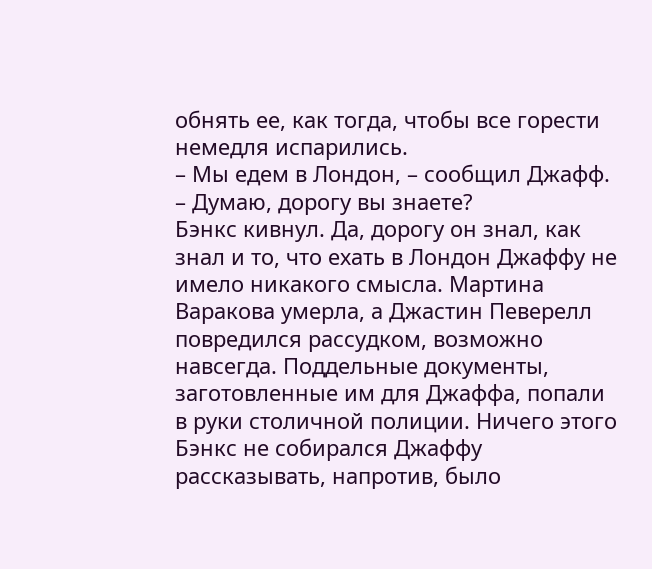обнять ее, как тогда, чтобы все горести немедля испарились.
– Мы едем в Лондон, – сообщил Джафф. – Думаю, дорогу вы знаете?
Бэнкс кивнул. Да, дорогу он знал, как знал и то, что ехать в Лондон Джаффу не имело никакого смысла. Мартина Варакова умерла, а Джастин Певерелл повредился рассудком, возможно навсегда. Поддельные документы, заготовленные им для Джаффа, попали в руки столичной полиции. Ничего этого Бэнкс не собирался Джаффу рассказывать, напротив, было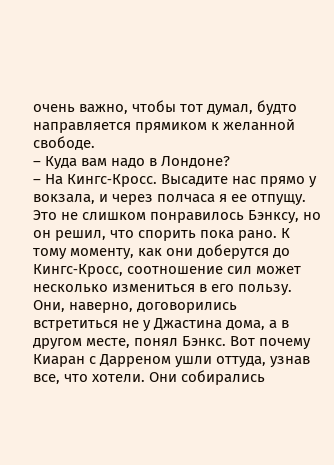очень важно, чтобы тот думал, будто направляется прямиком к желанной свободе.
– Куда вам надо в Лондоне?
– На Кингс‑Кросс. Высадите нас прямо у вокзала, и через полчаса я ее отпущу.
Это не слишком понравилось Бэнксу, но он решил, что спорить пока рано. К тому моменту, как они доберутся до Кингс‑Кросс, соотношение сил может несколько измениться в его пользу. Они, наверно, договорились встретиться не у Джастина дома, а в другом месте, понял Бэнкс. Вот почему Киаран с Дарреном ушли оттуда, узнав все, что хотели. Они собирались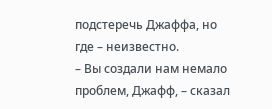подстеречь Джаффа, но где – неизвестно.
– Вы создали нам немало проблем, Джафф, – сказал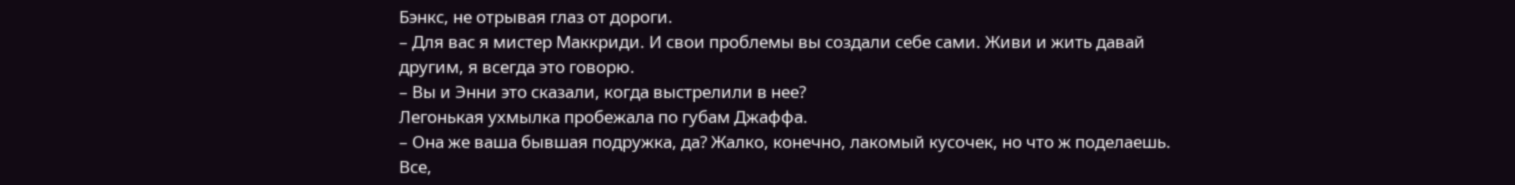Бэнкс, не отрывая глаз от дороги.
– Для вас я мистер Маккриди. И свои проблемы вы создали себе сами. Живи и жить давай другим, я всегда это говорю.
– Вы и Энни это сказали, когда выстрелили в нее?
Легонькая ухмылка пробежала по губам Джаффа.
– Она же ваша бывшая подружка, да? Жалко, конечно, лакомый кусочек, но что ж поделаешь. Все,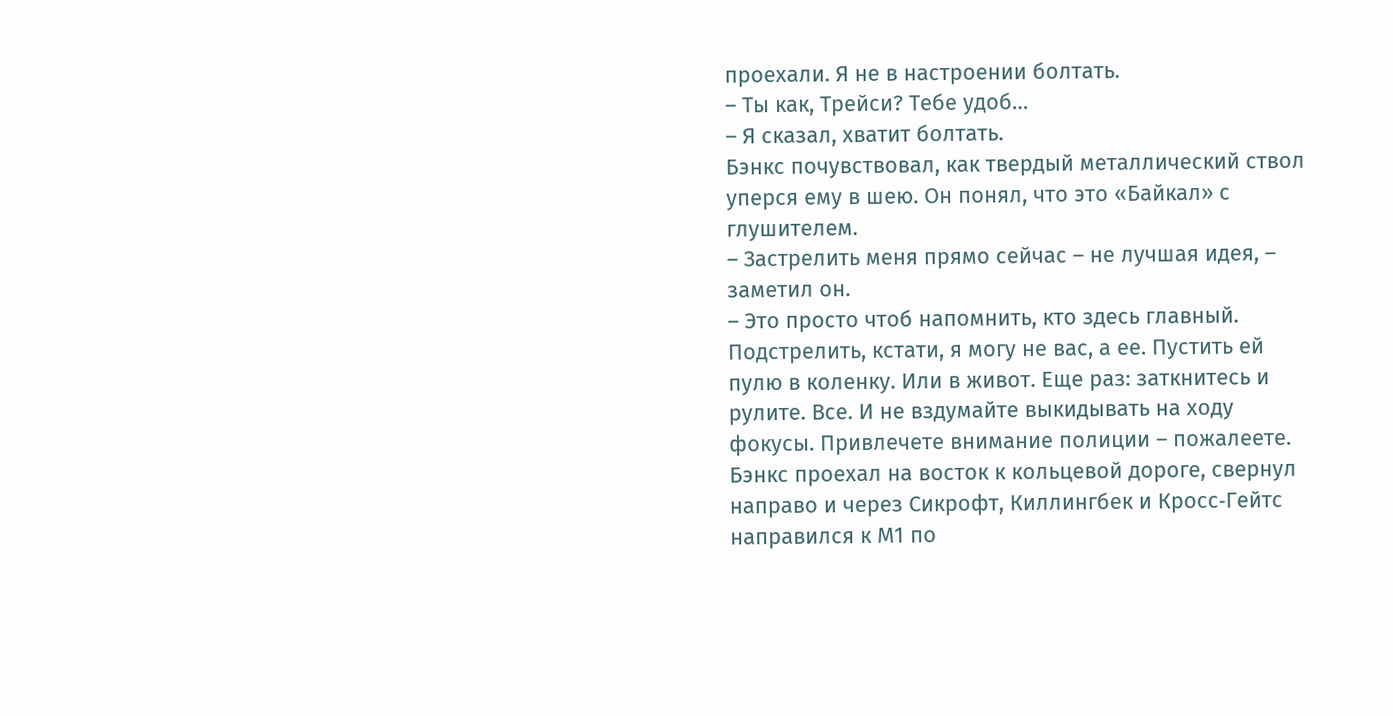проехали. Я не в настроении болтать.
– Ты как, Трейси? Тебе удоб…
– Я сказал, хватит болтать.
Бэнкс почувствовал, как твердый металлический ствол уперся ему в шею. Он понял, что это «Байкал» с глушителем.
– Застрелить меня прямо сейчас – не лучшая идея, – заметил он.
– Это просто чтоб напомнить, кто здесь главный. Подстрелить, кстати, я могу не вас, а ее. Пустить ей пулю в коленку. Или в живот. Еще раз: заткнитесь и рулите. Все. И не вздумайте выкидывать на ходу фокусы. Привлечете внимание полиции – пожалеете.
Бэнкс проехал на восток к кольцевой дороге, свернул направо и через Сикрофт, Киллингбек и Кросс‑Гейтс направился к М1 по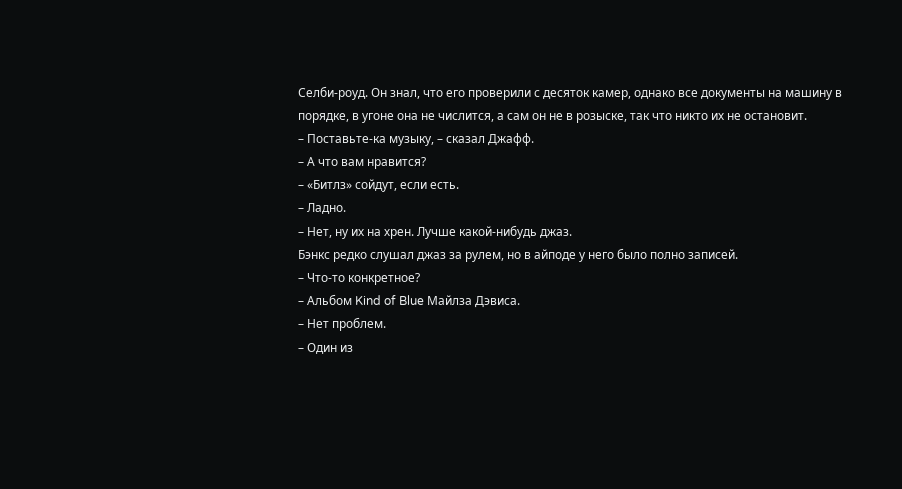Селби‑роуд. Он знал, что его проверили с десяток камер, однако все документы на машину в порядке, в угоне она не числится, а сам он не в розыске, так что никто их не остановит.
– Поставьте‑ка музыку, – сказал Джафф.
– А что вам нравится?
– «Битлз» сойдут, если есть.
– Ладно.
– Нет, ну их на хрен. Лучше какой‑нибудь джаз.
Бэнкс редко слушал джаз за рулем, но в айподе у него было полно записей.
– Что‑то конкретное?
– Альбом Kind of Blue Майлза Дэвиса.
– Нет проблем.
– Один из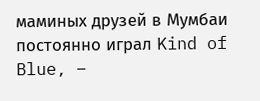маминых друзей в Мумбаи постоянно играл Kind of Blue, –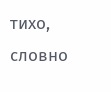тихо, словно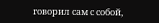говорил сам с собой,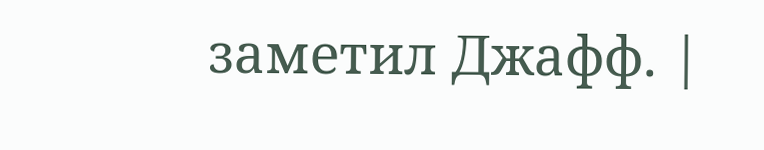заметил Джафф. |